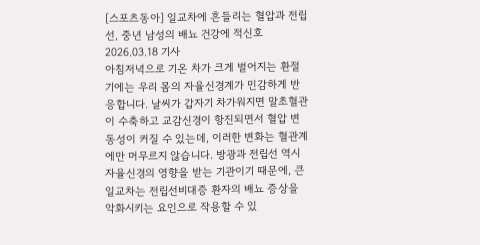[스포츠동아] 일교차에 흔들리는 혈압과 전립선, 중년 남성의 배뇨 건강에 적신호
2026.03.18 기사
아침저녁으로 기온 차가 크게 벌어지는 환절기에는 우리 몸의 자율신경계가 민감하게 반응합니다. 날씨가 갑자기 차가워지면 말초혈관이 수축하고 교감신경이 항진되면서 혈압 변동성이 커질 수 있는데, 이러한 변화는 혈관계에만 머무르지 않습니다. 방광과 전립선 역시 자율신경의 영향을 받는 기관이기 때문에, 큰 일교차는 전립선비대증 환자의 배뇨 증상을 악화시키는 요인으로 작용할 수 있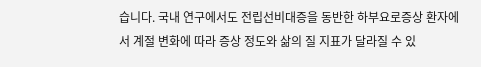습니다. 국내 연구에서도 전립선비대증을 동반한 하부요로증상 환자에서 계절 변화에 따라 증상 정도와 삶의 질 지표가 달라질 수 있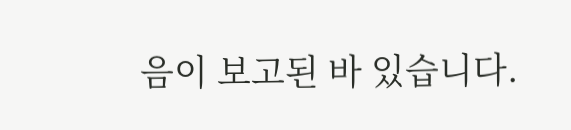음이 보고된 바 있습니다.